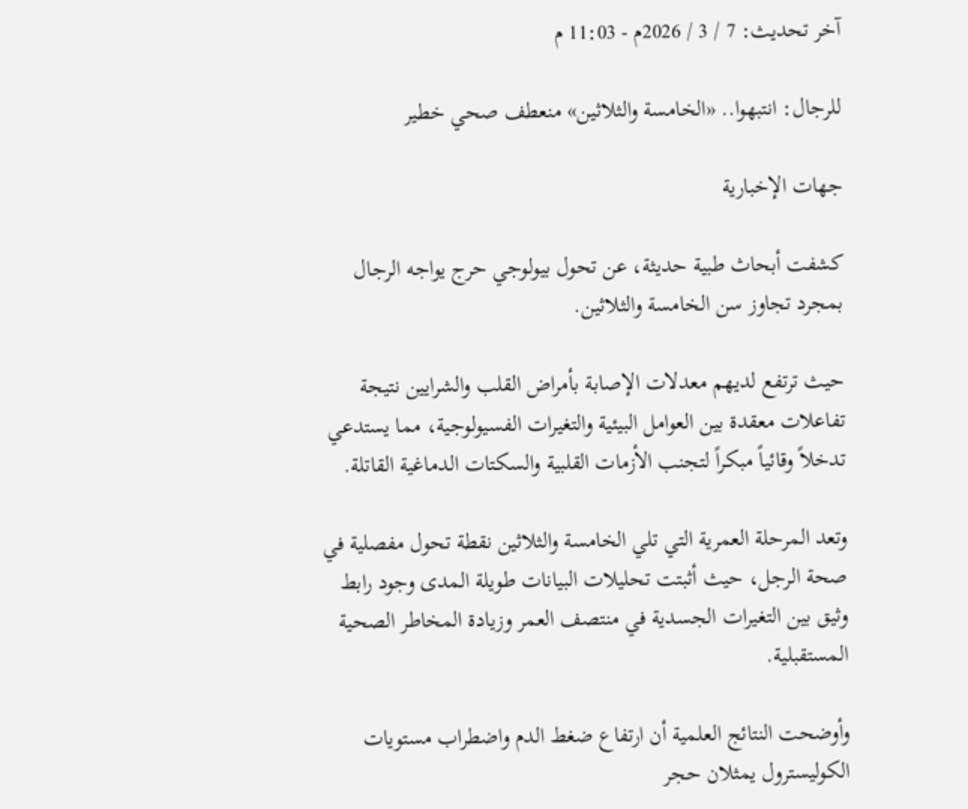آخر تحديث: 7 / 3 / 2026م - 11:03 م

للرجال: انتبهوا.. «الخامسة والثلاثين» منعطف صحي خطير

جهات الإخبارية

كشفت أبحاث طبية حديثة، عن تحول بيولوجي حرج يواجه الرجال بمجرد تجاوز سن الخامسة والثلاثين.

حيث ترتفع لديهم معدلات الإصابة بأمراض القلب والشرايين نتيجة تفاعلات معقدة بين العوامل البيئية والتغيرات الفسيولوجية، مما يستدعي تدخلاً وقائياً مبكراً لتجنب الأزمات القلبية والسكتات الدماغية القاتلة.

وتعد المرحلة العمرية التي تلي الخامسة والثلاثين نقطة تحول مفصلية في صحة الرجل، حيث أثبتت تحليلات البيانات طويلة المدى وجود رابط وثيق بين التغيرات الجسدية في منتصف العمر وزيادة المخاطر الصحية المستقبلية.

وأوضحت النتائج العلمية أن ارتفاع ضغط الدم واضطراب مستويات الكوليسترول يمثلان حجر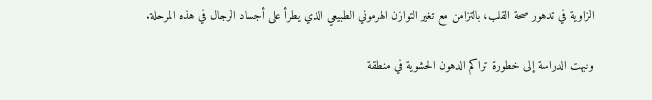الزاوية في تدهور صحة القلب، بالتزامن مع تغير التوازن الهرموني الطبيعي الذي يطرأ على أجساد الرجال في هذه المرحلة.

ونبهت الدراسة إلى خطورة تراكم الدهون الحشوية في منطقة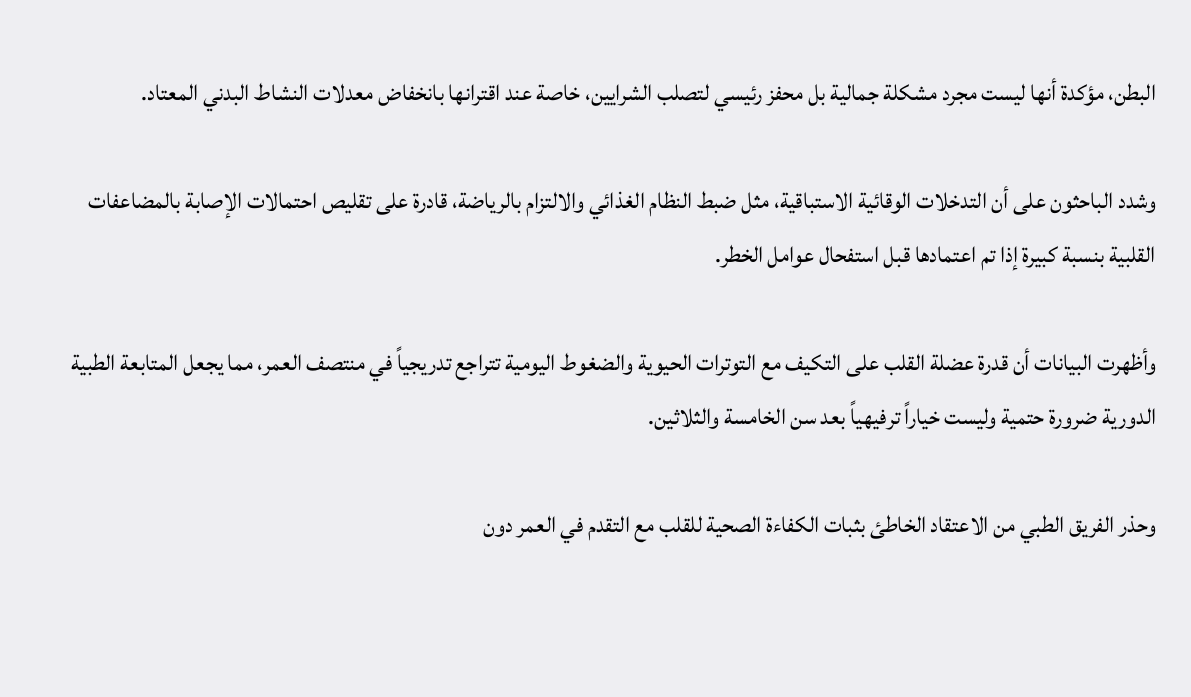البطن، مؤكدة أنها ليست مجرد مشكلة جمالية بل محفز رئيسي لتصلب الشرايين، خاصة عند اقترانها بانخفاض معدلات النشاط البدني المعتاد.

وشدد الباحثون على أن التدخلات الوقائية الاستباقية، مثل ضبط النظام الغذائي والالتزام بالرياضة، قادرة على تقليص احتمالات الإصابة بالمضاعفات القلبية بنسبة كبيرة إذا تم اعتمادها قبل استفحال عوامل الخطر.

وأظهرت البيانات أن قدرة عضلة القلب على التكيف مع التوترات الحيوية والضغوط اليومية تتراجع تدريجياً في منتصف العمر، مما يجعل المتابعة الطبية الدورية ضرورة حتمية وليست خياراً ترفيهياً بعد سن الخامسة والثلاثين.

وحذر الفريق الطبي من الاعتقاد الخاطئ بثبات الكفاءة الصحية للقلب مع التقدم في العمر دون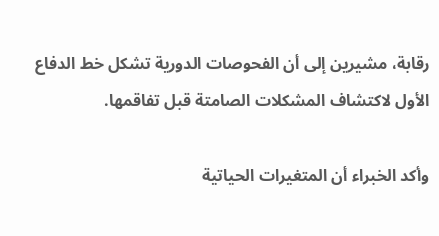رقابة، مشيرين إلى أن الفحوصات الدورية تشكل خط الدفاع الأول لاكتشاف المشكلات الصامتة قبل تفاقمها.

وأكد الخبراء أن المتغيرات الحياتية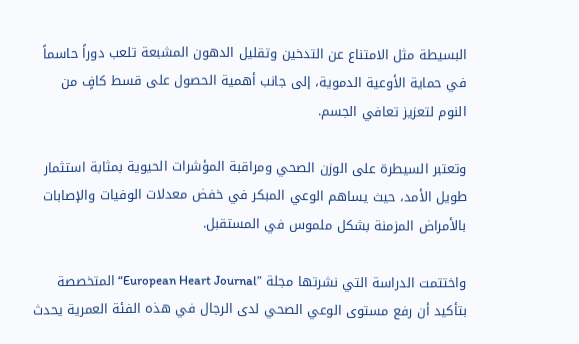البسيطة مثل الامتناع عن التدخين وتقليل الدهون المشبعة تلعب دوراً حاسماً في حماية الأوعية الدموية، إلى جانب أهمية الحصول على قسط كافٍ من النوم لتعزيز تعافي الجسم.

وتعتبر السيطرة على الوزن الصحي ومراقبة المؤشرات الحيوية بمثابة استثمار طويل الأمد، حيث يساهم الوعي المبكر في خفض معدلات الوفيات والإصابات بالأمراض المزمنة بشكل ملموس في المستقبل.

واختتمت الدراسة التي نشرتها مجلة ”European Heart Journal“ المتخصصة بتأكيد أن رفع مستوى الوعي الصحي لدى الرجال في هذه الفئة العمرية يحدث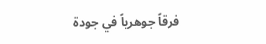فرقاً جوهرياً في جودة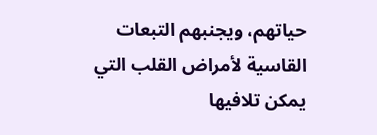حياتهم، ويجنبهم التبعات القاسية لأمراض القلب التي يمكن تلافيها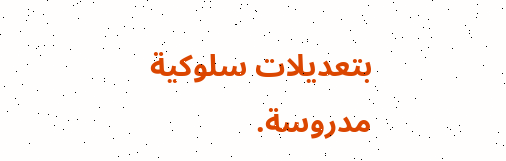بتعديلات سلوكية مدروسة.